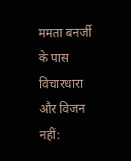ममता बनर्जी के पास विचारधारा और विजन नहीं: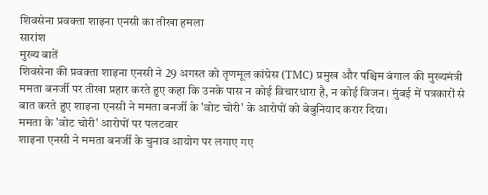शिवसेना प्रवक्ता शाइना एनसी का तीखा हमला
सारांश
मुख्य बातें
शिवसेना की प्रवक्ता शाइना एनसी ने 29 अगस्त को तृणमूल कांग्रेस (TMC) प्रमुख और पश्चिम बंगाल की मुख्यमंत्री ममता बनर्जी पर तीखा प्रहार करते हुए कहा कि उनके पास न कोई विचारधारा है, न कोई विजन। मुंबई में पत्रकारों से बात करते हुए शाइना एनसी ने ममता बनर्जी के 'वोट चोरी' के आरोपों को बेबुनियाद करार दिया।
ममता के 'वोट चोरी' आरोपों पर पलटवार
शाइना एनसी ने ममता बनर्जी के चुनाव आयोग पर लगाए गए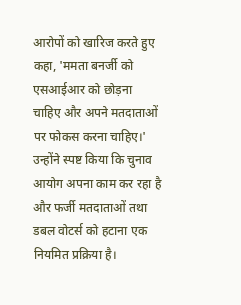आरोपों को खारिज करते हुए कहा, 'ममता बनर्जी को एसआईआर को छोड़ना चाहिए और अपने मतदाताओं पर फोकस करना चाहिए।' उन्होंने स्पष्ट किया कि चुनाव आयोग अपना काम कर रहा है और फर्जी मतदाताओं तथा डबल वोटर्स को हटाना एक नियमित प्रक्रिया है।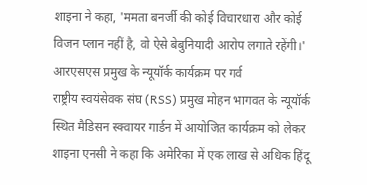शाइना ने कहा, 'ममता बनर्जी की कोई विचारधारा और कोई विजन प्लान नहीं है, वो ऐसे बेबुनियादी आरोप लगाते रहेंगी।'
आरएसएस प्रमुख के न्यूयॉर्क कार्यक्रम पर गर्व
राष्ट्रीय स्वयंसेवक संघ (RSS) प्रमुख मोहन भागवत के न्यूयॉर्क स्थित मैडिसन स्क्वायर गार्डन में आयोजित कार्यक्रम को लेकर शाइना एनसी ने कहा कि अमेरिका में एक लाख से अधिक हिंदू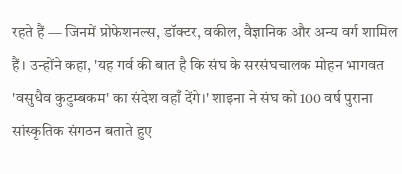रहते हैं — जिनमें प्रोफेशनल्स, डॉक्टर, वकील, वैज्ञानिक और अन्य वर्ग शामिल हैं। उन्होंने कहा, 'यह गर्व की बात है कि संघ के सरसंघचालक मोहन भागवत 'वसुधैव कुटुम्बकम' का संदेश वहाँ देंगे।' शाइना ने संघ को 100 वर्ष पुराना सांस्कृतिक संगठन बताते हुए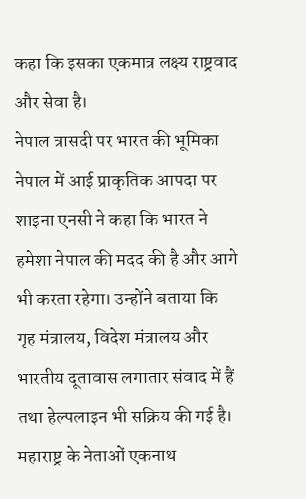कहा कि इसका एकमात्र लक्ष्य राष्ट्रवाद और सेवा है।
नेपाल त्रासदी पर भारत की भूमिका
नेपाल में आई प्राकृतिक आपदा पर शाइना एनसी ने कहा कि भारत ने हमेशा नेपाल की मदद की है और आगे भी करता रहेगा। उन्होंने बताया कि गृह मंत्रालय, विदेश मंत्रालय और भारतीय दूतावास लगातार संवाद में हैं तथा हेल्पलाइन भी सक्रिय की गई है। महाराष्ट्र के नेताओं एकनाथ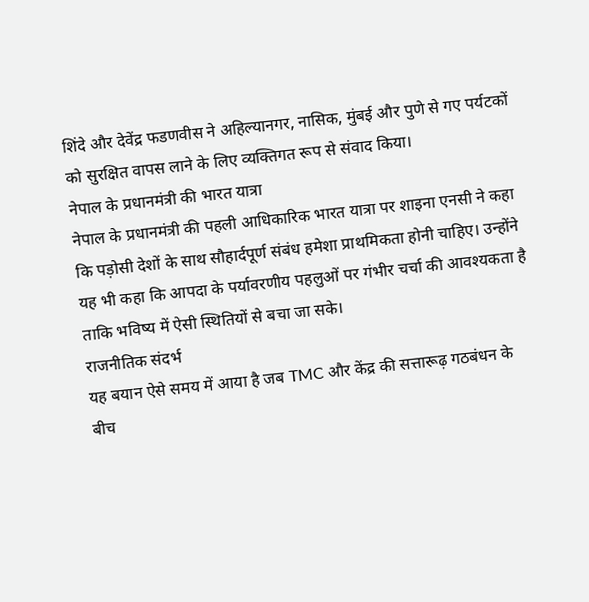शिंदे और देवेंद्र फडणवीस ने अहिल्यानगर, नासिक, मुंबई और पुणे से गए पर्यटकों को सुरक्षित वापस लाने के लिए व्यक्तिगत रूप से संवाद किया।
नेपाल के प्रधानमंत्री की भारत यात्रा
नेपाल के प्रधानमंत्री की पहली आधिकारिक भारत यात्रा पर शाइना एनसी ने कहा कि पड़ोसी देशों के साथ सौहार्दपूर्ण संबंध हमेशा प्राथमिकता होनी चाहिए। उन्होंने यह भी कहा कि आपदा के पर्यावरणीय पहलुओं पर गंभीर चर्चा की आवश्यकता है ताकि भविष्य में ऐसी स्थितियों से बचा जा सके।
राजनीतिक संदर्भ
यह बयान ऐसे समय में आया है जब TMC और केंद्र की सत्तारूढ़ गठबंधन के बीच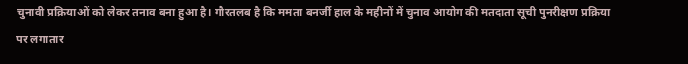चुनावी प्रक्रियाओं को लेकर तनाव बना हुआ है। गौरतलब है कि ममता बनर्जी हाल के महीनों में चुनाव आयोग की मतदाता सूची पुनरीक्षण प्रक्रिया पर लगातार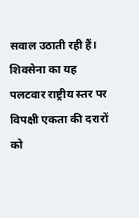सवाल उठाती रही हैं। शिवसेना का यह पलटवार राष्ट्रीय स्तर पर विपक्षी एकता की दरारों को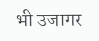भी उजागर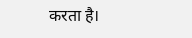करता है।